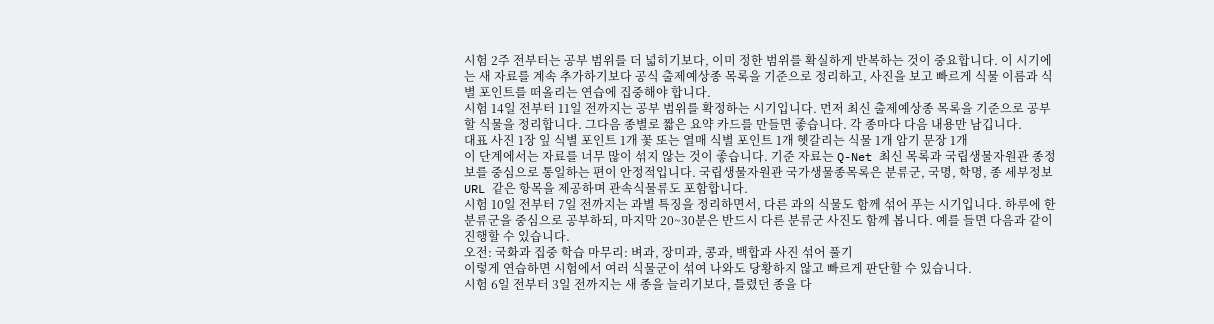시험 2주 전부터는 공부 범위를 더 넓히기보다, 이미 정한 범위를 확실하게 반복하는 것이 중요합니다. 이 시기에는 새 자료를 계속 추가하기보다 공식 출제예상종 목록을 기준으로 정리하고, 사진을 보고 빠르게 식물 이름과 식별 포인트를 떠올리는 연습에 집중해야 합니다.
시험 14일 전부터 11일 전까지는 공부 범위를 확정하는 시기입니다. 먼저 최신 출제예상종 목록을 기준으로 공부할 식물을 정리합니다. 그다음 종별로 짧은 요약 카드를 만들면 좋습니다. 각 종마다 다음 내용만 남깁니다.
대표 사진 1장 잎 식별 포인트 1개 꽃 또는 열매 식별 포인트 1개 헷갈리는 식물 1개 암기 문장 1개
이 단계에서는 자료를 너무 많이 섞지 않는 것이 좋습니다. 기준 자료는 Q-Net 최신 목록과 국립생물자원관 종정보를 중심으로 통일하는 편이 안정적입니다. 국립생물자원관 국가생물종목록은 분류군, 국명, 학명, 종 세부정보 URL 같은 항목을 제공하며 관속식물류도 포함합니다.
시험 10일 전부터 7일 전까지는 과별 특징을 정리하면서, 다른 과의 식물도 함께 섞어 푸는 시기입니다. 하루에 한 분류군을 중심으로 공부하되, 마지막 20~30분은 반드시 다른 분류군 사진도 함께 봅니다. 예를 들면 다음과 같이 진행할 수 있습니다.
오전: 국화과 집중 학습 마무리: 벼과, 장미과, 콩과, 백합과 사진 섞어 풀기
이렇게 연습하면 시험에서 여러 식물군이 섞여 나와도 당황하지 않고 빠르게 판단할 수 있습니다.
시험 6일 전부터 3일 전까지는 새 종을 늘리기보다, 틀렸던 종을 다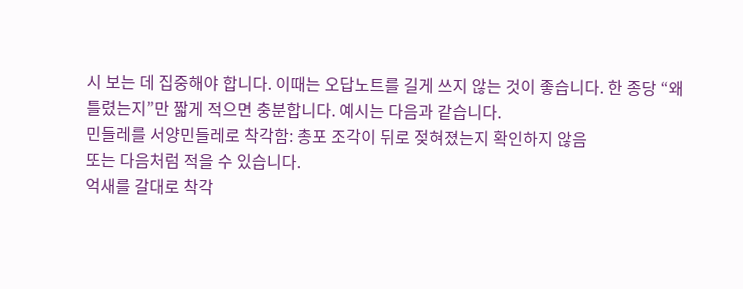시 보는 데 집중해야 합니다. 이때는 오답노트를 길게 쓰지 않는 것이 좋습니다. 한 종당 “왜 틀렸는지”만 짧게 적으면 충분합니다. 예시는 다음과 같습니다.
민들레를 서양민들레로 착각함: 총포 조각이 뒤로 젖혀졌는지 확인하지 않음
또는 다음처럼 적을 수 있습니다.
억새를 갈대로 착각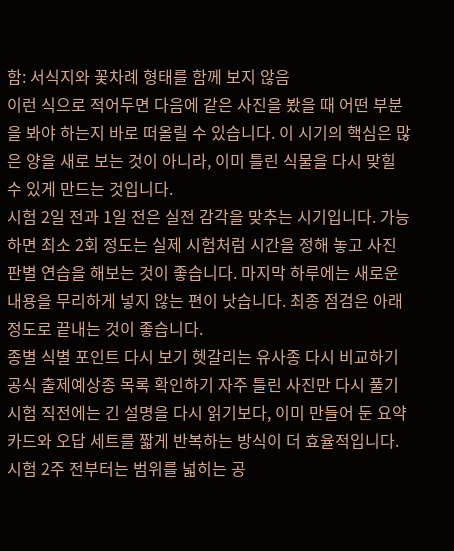함: 서식지와 꽃차례 형태를 함께 보지 않음
이런 식으로 적어두면 다음에 같은 사진을 봤을 때 어떤 부분을 봐야 하는지 바로 떠올릴 수 있습니다. 이 시기의 핵심은 많은 양을 새로 보는 것이 아니라, 이미 틀린 식물을 다시 맞힐 수 있게 만드는 것입니다.
시험 2일 전과 1일 전은 실전 감각을 맞추는 시기입니다. 가능하면 최소 2회 정도는 실제 시험처럼 시간을 정해 놓고 사진 판별 연습을 해보는 것이 좋습니다. 마지막 하루에는 새로운 내용을 무리하게 넣지 않는 편이 낫습니다. 최종 점검은 아래 정도로 끝내는 것이 좋습니다.
종별 식별 포인트 다시 보기 헷갈리는 유사종 다시 비교하기 공식 출제예상종 목록 확인하기 자주 틀린 사진만 다시 풀기
시험 직전에는 긴 설명을 다시 읽기보다, 이미 만들어 둔 요약 카드와 오답 세트를 짧게 반복하는 방식이 더 효율적입니다.
시험 2주 전부터는 범위를 넓히는 공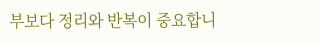부보다 정리와 반복이 중요합니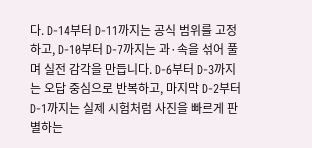다. D-14부터 D-11까지는 공식 범위를 고정하고, D-10부터 D-7까지는 과·속을 섞어 풀며 실전 감각을 만듭니다. D-6부터 D-3까지는 오답 중심으로 반복하고, 마지막 D-2부터 D-1까지는 실제 시험처럼 사진을 빠르게 판별하는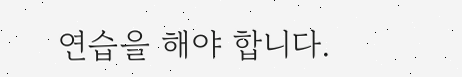연습을 해야 합니다.